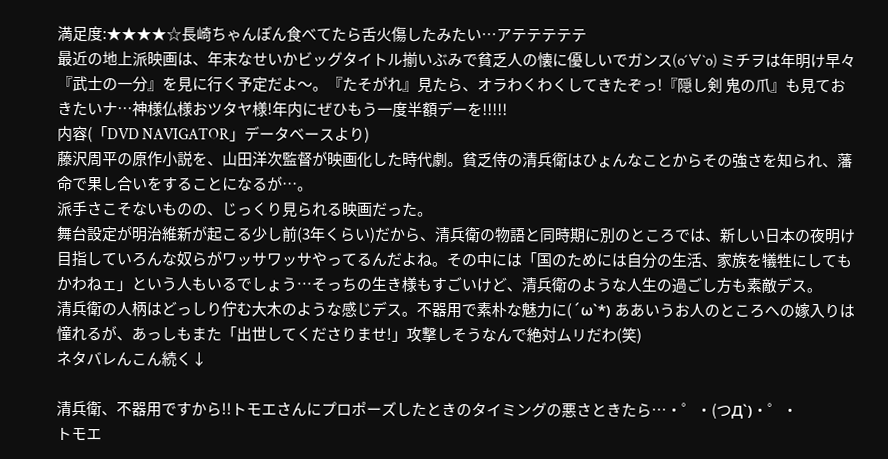満足度:★★★★☆長崎ちゃんぽん食べてたら舌火傷したみたい…アテテテテテ
最近の地上派映画は、年末なせいかビッグタイトル揃いぶみで貧乏人の懐に優しいでガンス(o´∀`o) ミチヲは年明け早々『武士の一分』を見に行く予定だよ〜。『たそがれ』見たら、オラわくわくしてきたぞっ!『隠し剣 鬼の爪』も見ておきたいナ…神様仏様おツタヤ様!年内にぜひもう一度半額デーを!!!!!
内容(「DVD NAVIGATOR」データベースより)
藤沢周平の原作小説を、山田洋次監督が映画化した時代劇。貧乏侍の清兵衛はひょんなことからその強さを知られ、藩命で果し合いをすることになるが…。
派手さこそないものの、じっくり見られる映画だった。
舞台設定が明治維新が起こる少し前(3年くらい)だから、清兵衛の物語と同時期に別のところでは、新しい日本の夜明け目指していろんな奴らがワッサワッサやってるんだよね。その中には「国のためには自分の生活、家族を犠牲にしてもかわねェ」という人もいるでしょう…そっちの生き様もすごいけど、清兵衛のような人生の過ごし方も素敵デス。
清兵衛の人柄はどっしり佇む大木のような感じデス。不器用で素朴な魅力に(´ω`*) ああいうお人のところへの嫁入りは憧れるが、あっしもまた「出世してくださりませ!」攻撃しそうなんで絶対ムリだわ(笑)
ネタバレんこん続く↓

清兵衛、不器用ですから!!トモエさんにプロポーズしたときのタイミングの悪さときたら…・゜・(つД`)・゜・
トモエ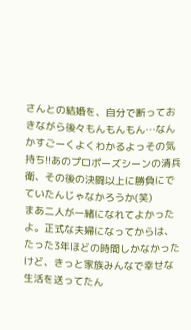さんとの結婚を、自分で断っておきながら後々もんもんもん…なんかすごーくよくわかるよっその気持ち!!あのプロポーズシーンの清兵衛、その後の決闘以上に勝負にでていたんじゃなかろうか(笑)
まあ二人が一緒になれてよかったよ。正式な夫婦になってからは、たった3年ほどの時間しかなかったけど、きっと家族みんなで幸せな生活を送ってたん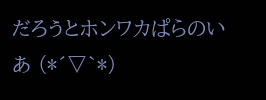だろうとホンワカぱらのいあ (*´▽`*)